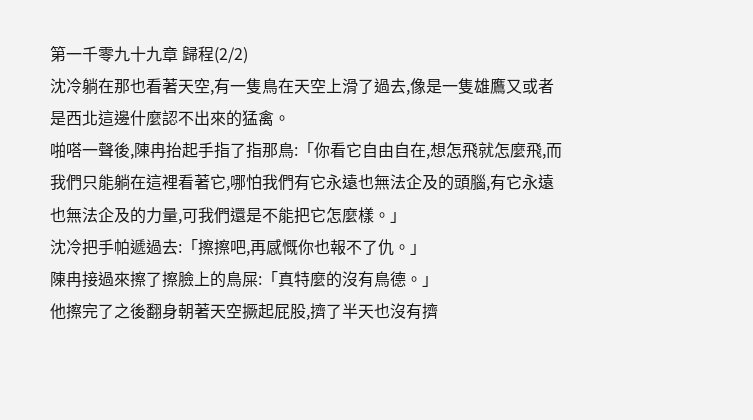第一千零九十九章 歸程(2/2)
沈冷躺在那也看著天空,有一隻鳥在天空上滑了過去,像是一隻雄鷹又或者是西北這邊什麼認不出來的猛禽。
啪嗒一聲後,陳冉抬起手指了指那鳥:「你看它自由自在,想怎飛就怎麼飛,而我們只能躺在這裡看著它,哪怕我們有它永遠也無法企及的頭腦,有它永遠也無法企及的力量,可我們還是不能把它怎麼樣。」
沈冷把手帕遞過去:「擦擦吧,再感慨你也報不了仇。」
陳冉接過來擦了擦臉上的鳥屎:「真特麼的沒有鳥德。」
他擦完了之後翻身朝著天空撅起屁股,擠了半天也沒有擠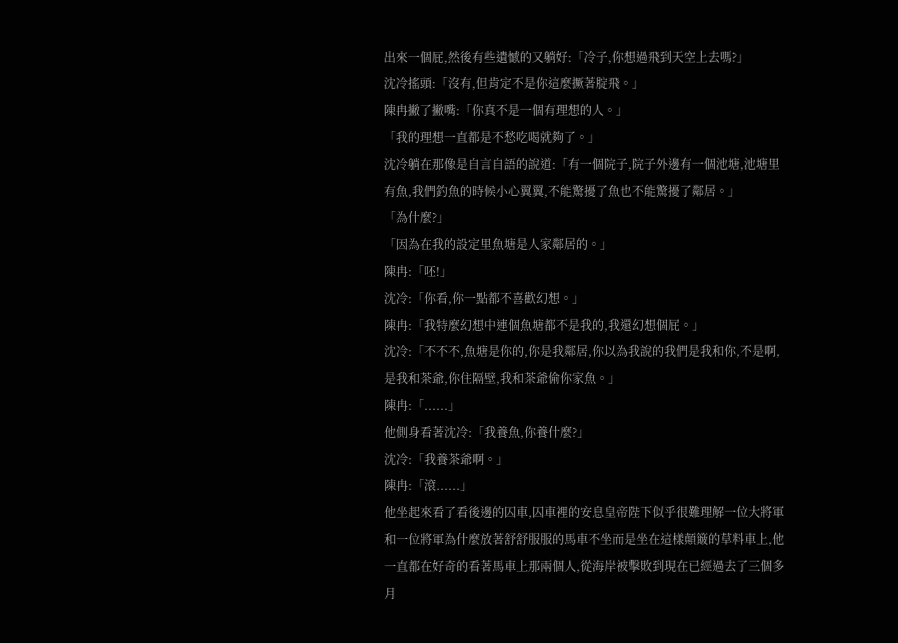出來一個屁,然後有些遺憾的又躺好:「冷子,你想過飛到天空上去嗎?」
沈冷搖頭:「沒有,但肯定不是你這麼撅著腚飛。」
陳冉撇了撇嘴:「你真不是一個有理想的人。」
「我的理想一直都是不愁吃喝就夠了。」
沈冷躺在那像是自言自語的說道:「有一個院子,院子外邊有一個池塘,池塘里有魚,我們釣魚的時候小心翼翼,不能驚擾了魚也不能驚擾了鄰居。」
「為什麼?」
「因為在我的設定里魚塘是人家鄰居的。」
陳冉:「呸!」
沈冷:「你看,你一點都不喜歡幻想。」
陳冉:「我特麼幻想中連個魚塘都不是我的,我還幻想個屁。」
沈冷:「不不不,魚塘是你的,你是我鄰居,你以為我說的我們是我和你,不是啊,是我和茶爺,你住隔壁,我和茶爺偷你家魚。」
陳冉:「......」
他側身看著沈冷:「我養魚,你養什麼?」
沈冷:「我養茶爺啊。」
陳冉:「滾......」
他坐起來看了看後邊的囚車,囚車裡的安息皇帝陛下似乎很難理解一位大將軍和一位將軍為什麼放著舒舒服服的馬車不坐而是坐在這樣顛簸的草料車上,他一直都在好奇的看著馬車上那兩個人,從海岸被擊敗到現在已經過去了三個多月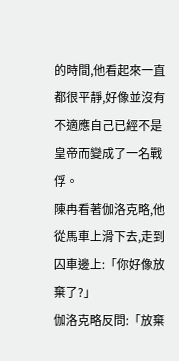的時間,他看起來一直都很平靜,好像並沒有不適應自己已經不是皇帝而變成了一名戰俘。
陳冉看著伽洛克略,他從馬車上滑下去,走到囚車邊上:「你好像放棄了?」
伽洛克略反問:「放棄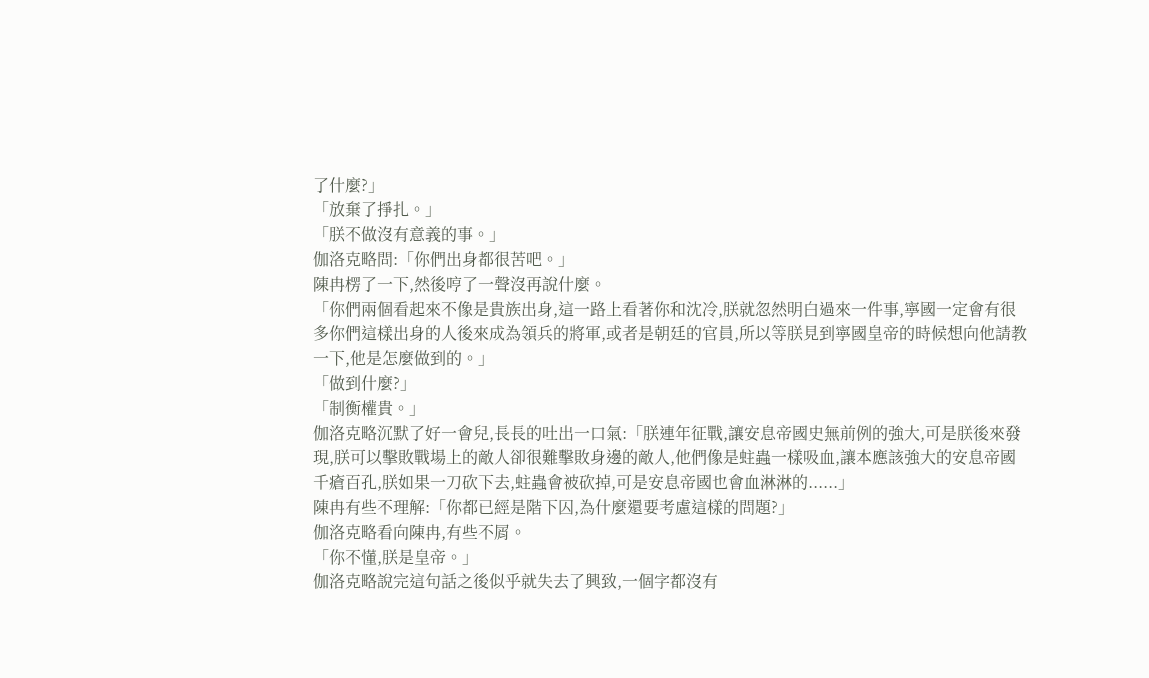了什麼?」
「放棄了掙扎。」
「朕不做沒有意義的事。」
伽洛克略問:「你們出身都很苦吧。」
陳冉楞了一下,然後哼了一聲沒再說什麼。
「你們兩個看起來不像是貴族出身,這一路上看著你和沈冷,朕就忽然明白過來一件事,寧國一定會有很多你們這樣出身的人後來成為領兵的將軍,或者是朝廷的官員,所以等朕見到寧國皇帝的時候想向他請教一下,他是怎麼做到的。」
「做到什麼?」
「制衡權貴。」
伽洛克略沉默了好一會兒,長長的吐出一口氣:「朕連年征戰,讓安息帝國史無前例的強大,可是朕後來發現,朕可以擊敗戰場上的敵人卻很難擊敗身邊的敵人,他們像是蛀蟲一樣吸血,讓本應該強大的安息帝國千瘡百孔,朕如果一刀砍下去,蛀蟲會被砍掉,可是安息帝國也會血淋淋的......」
陳冉有些不理解:「你都已經是階下囚,為什麼還要考慮這樣的問題?」
伽洛克略看向陳冉,有些不屑。
「你不懂,朕是皇帝。」
伽洛克略說完這句話之後似乎就失去了興致,一個字都沒有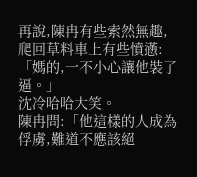再說,陳冉有些索然無趣,爬回草料車上有些憤懣:「媽的,一不小心讓他裝了逼。」
沈冷哈哈大笑。
陳冉問:「他這樣的人成為俘虜,難道不應該絕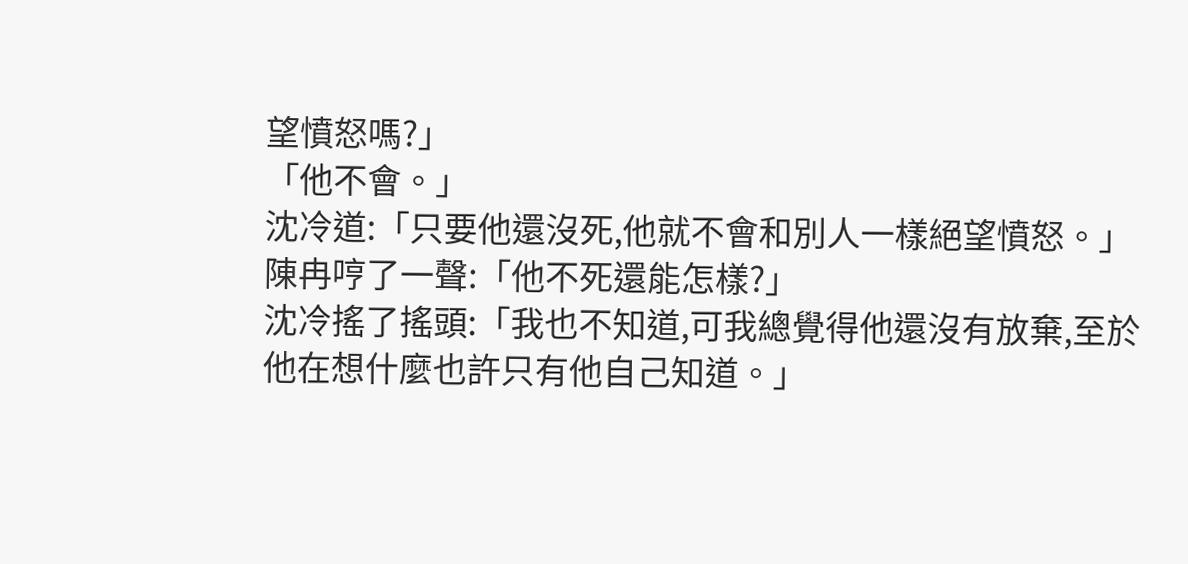望憤怒嗎?」
「他不會。」
沈冷道:「只要他還沒死,他就不會和別人一樣絕望憤怒。」
陳冉哼了一聲:「他不死還能怎樣?」
沈冷搖了搖頭:「我也不知道,可我總覺得他還沒有放棄,至於他在想什麼也許只有他自己知道。」